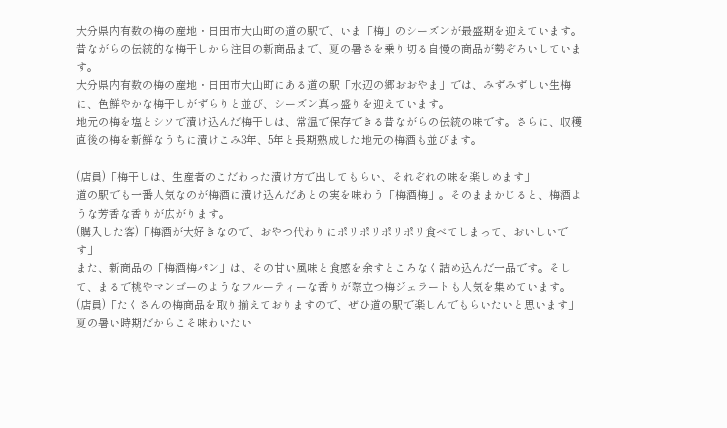大分県内有数の梅の産地・日田市大山町の道の駅で、いま「梅」のシーズンが最盛期を迎えています。昔ながらの伝統的な梅干しから注目の新商品まで、夏の暑さを乗り切る自慢の商品が勢ぞろいしています。
大分県内有数の梅の産地・日田市大山町にある道の駅「水辺の郷おおやま」では、みずみずしい生梅に、色鮮やかな梅干しがずらりと並び、シーズン真っ盛りを迎えています。
地元の梅を塩とシソで漬け込んだ梅干しは、常温で保存できる昔ながらの伝統の味です。さらに、収穫直後の梅を新鮮なうちに漬けこみ3年、5年と長期熟成した地元の梅酒も並びます。

(店員)「梅干しは、生産者のこだわった漬け方で出してもらい、それぞれの味を楽しめます」
道の駅でも一番人気なのが梅酒に漬け込んだあとの実を味わう「梅酒梅」。そのままかじると、梅酒ような芳香な香りが広がります。
(購入した客)「梅酒が大好きなので、おやつ代わりにポリポリポリポリ食べてしまって、おいしいです」
また、新商品の「梅酒梅パン」は、その甘い風味と食感を余すところなく詰め込んだ一品です。そして、まるで桃やマンゴーのようなフルーティーな香りが際立つ梅ジェラートも人気を集めています。
(店員)「たくさんの梅商品を取り揃えておりますので、ぜひ道の駅で楽しんでもらいたいと思います」
夏の暑い時期だからこそ味わいたい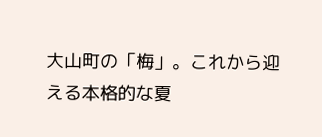大山町の「梅」。これから迎える本格的な夏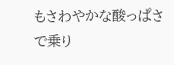もさわやかな酸っぱさで乗り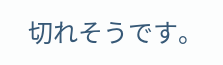切れそうです。